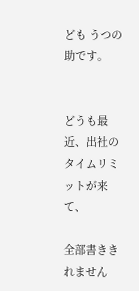ども うつの助です。


どうも最近、出社のタイムリミットが来て、

全部書ききれません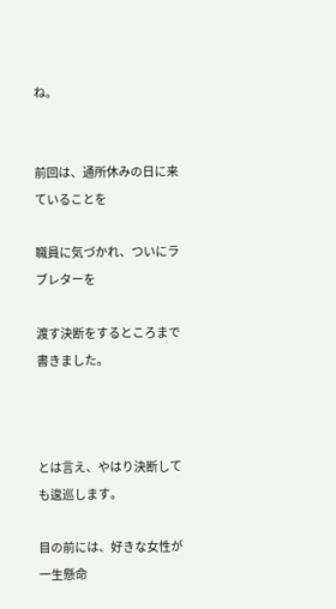ね。


前回は、通所休みの日に来ていることを

職員に気づかれ、ついにラブレターを

渡す決断をするところまで書きました。



とは言え、やはり決断しても逡巡します。

目の前には、好きな女性が一生懸命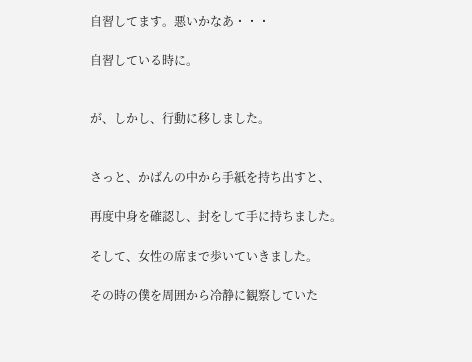自習してます。悪いかなあ・・・

自習している時に。


が、しかし、行動に移しました。


さっと、かばんの中から手紙を持ち出すと、

再度中身を確認し、封をして手に持ちました。

そして、女性の席まで歩いていきました。

その時の僕を周囲から冷静に観察していた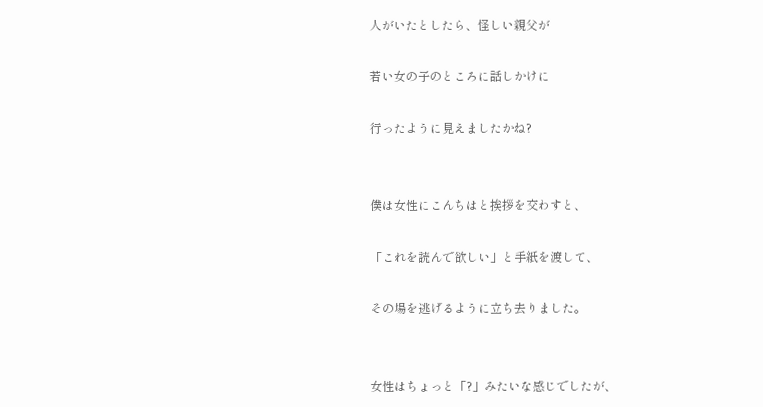人がいたとしたら、怪しい親父が

若い女の子のところに話しかけに

行ったように見えましたかね?


僕は女性にこんちはと挨拶を交わすと、

「これを読んで欲しい」と手紙を渡して、

その場を逃げるように立ち去りました。


女性はちょっと「?」みたいな感じでしたが、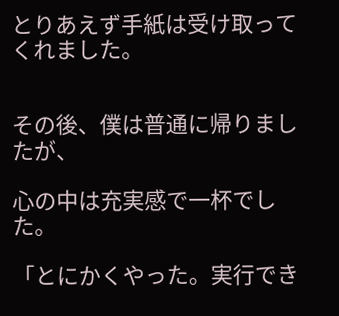とりあえず手紙は受け取ってくれました。


その後、僕は普通に帰りましたが、

心の中は充実感で一杯でした。

「とにかくやった。実行でき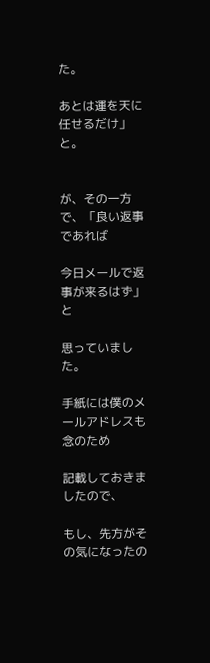た。

あとは運を天に任せるだけ」と。


が、その一方で、「良い返事であれば

今日メールで返事が来るはず」と

思っていました。

手紙には僕のメールアドレスも念のため

記載しておきましたので、

もし、先方がその気になったの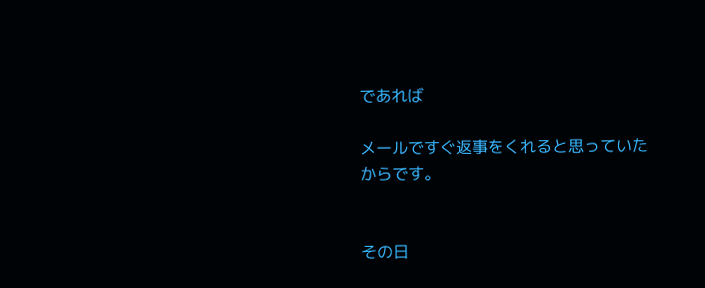であれば

メールですぐ返事をくれると思っていたからです。


その日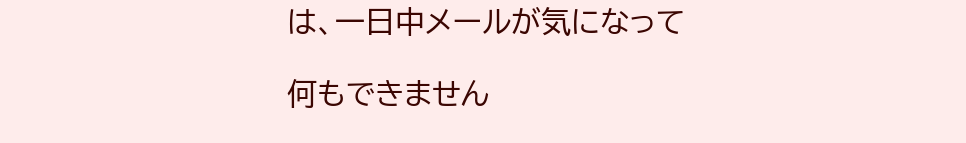は、一日中メールが気になって

何もできません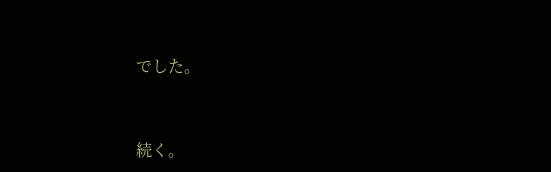でした。



続く。